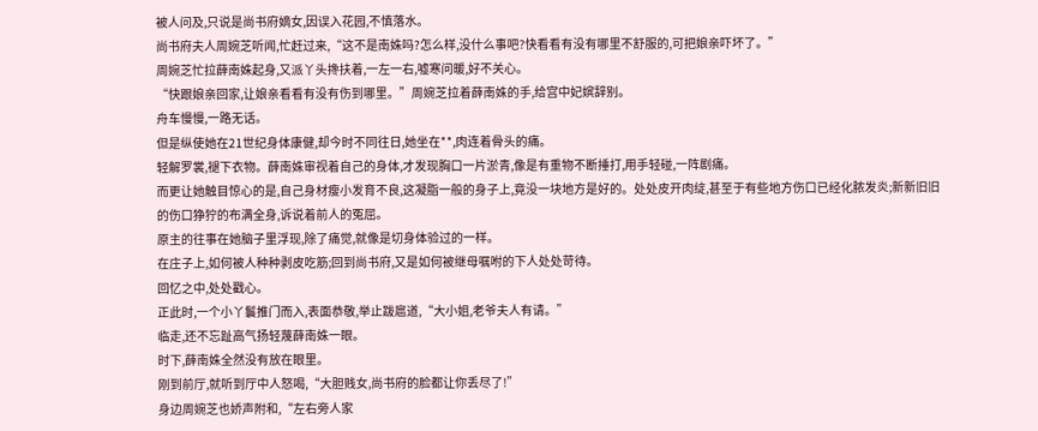被人问及,只说是尚书府嫡女,因误入花园,不慎落水。
尚书府夫人周婉芝听闻,忙赶过来,“这不是南姝吗?怎么样,没什么事吧?快看看有没有哪里不舒服的,可把娘亲吓坏了。”
周婉芝忙拉薛南姝起身,又派丫头搀扶着,一左一右,嘘寒问暖,好不关心。
“快跟娘亲回家,让娘亲看看有没有伤到哪里。”周婉芝拉着薛南姝的手,给宫中妃嫔辞别。
舟车慢慢,一路无话。
但是纵使她在21世纪身体康健,却今时不同往日,她坐在**,肉连着骨头的痛。
轻解罗裳,褪下衣物。薛南姝审视着自己的身体,才发现胸口一片淤青,像是有重物不断捶打,用手轻碰,一阵剧痛。
而更让她触目惊心的是,自己身材瘦小发育不良,这凝脂一般的身子上,竟没一块地方是好的。处处皮开肉绽,甚至于有些地方伤口已经化脓发炎;新新旧旧的伤口狰狞的布满全身,诉说着前人的冤屈。
原主的往事在她脑子里浮现,除了痛觉,就像是切身体验过的一样。
在庄子上,如何被人种种剥皮吃筋;回到尚书府,又是如何被继母嘱咐的下人处处苛待。
回忆之中,处处戳心。
正此时,一个小丫鬟推门而入,表面恭敬,举止跋扈道,“大小姐,老爷夫人有请。”
临走,还不忘趾高气扬轻蔑薛南姝一眼。
时下,薛南姝全然没有放在眼里。
刚到前厅,就听到厅中人怒喝,“大胆贱女,尚书府的脸都让你丢尽了!”
身边周婉芝也娇声附和,“左右旁人家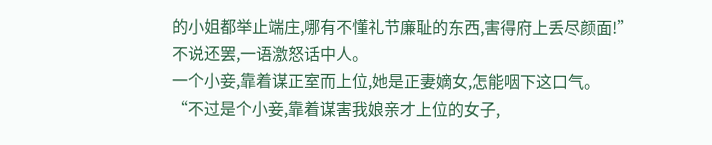的小姐都举止端庄,哪有不懂礼节廉耻的东西,害得府上丢尽颜面!”
不说还罢,一语激怒话中人。
一个小妾,靠着谋正室而上位,她是正妻嫡女,怎能咽下这口气。
“不过是个小妾,靠着谋害我娘亲才上位的女子,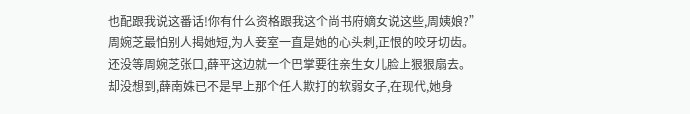也配跟我说这番话!你有什么资格跟我这个尚书府嫡女说这些,周姨娘?”
周婉芝最怕别人揭她短,为人妾室一直是她的心头刺,正恨的咬牙切齿。
还没等周婉芝张口,薛平这边就一个巴掌要往亲生女儿脸上狠狠扇去。
却没想到,薛南姝已不是早上那个任人欺打的软弱女子,在现代,她身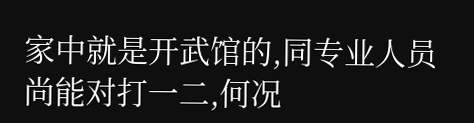家中就是开武馆的,同专业人员尚能对打一二,何况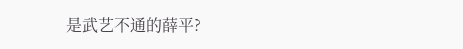是武艺不通的薛平?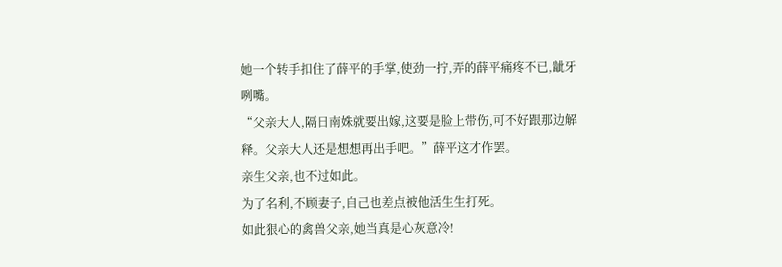她一个转手扣住了薛平的手掌,使劲一拧,弄的薛平痛疼不已,龇牙咧嘴。
“父亲大人,隔日南姝就要出嫁,这要是脸上带伤,可不好跟那边解释。父亲大人还是想想再出手吧。”薛平这才作罢。
亲生父亲,也不过如此。
为了名利,不顾妻子,自己也差点被他活生生打死。
如此狠心的禽兽父亲,她当真是心灰意冷!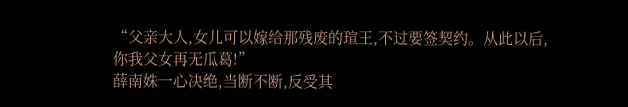“父亲大人,女儿可以嫁给那残废的瑄王,不过要签契约。从此以后,你我父女再无瓜葛!”
薛南姝一心决绝,当断不断,反受其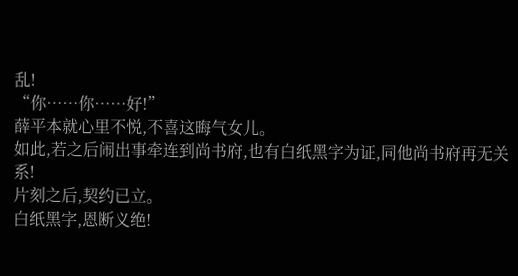乱!
“你……你……好!”
薛平本就心里不悦,不喜这晦气女儿。
如此,若之后闹出事牵连到尚书府,也有白纸黑字为证,同他尚书府再无关系!
片刻之后,契约已立。
白纸黑字,恩断义绝!